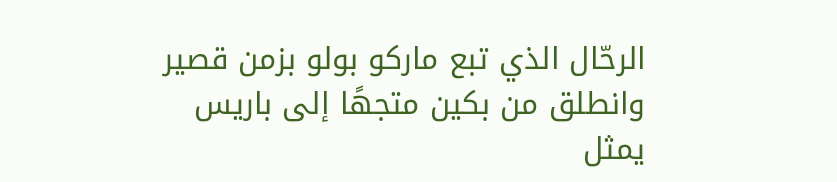الرحّال الذي تبع ماركو بولو بزمن قصير وانطلق من بكين متجهًا إلى باريس يمثل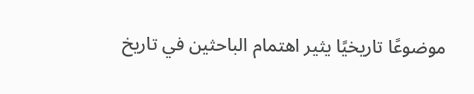موضوعًا تاريخيًا يثير اهتمام الباحثين في تاريخ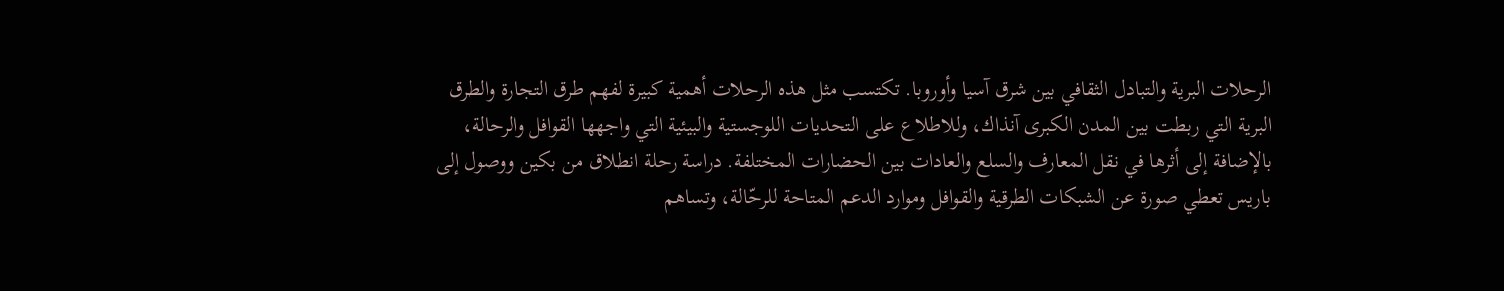الرحلات البرية والتبادل الثقافي بين شرق آسيا وأوروبا. تكتسب مثل هذه الرحلات أهمية كبيرة لفهم طرق التجارة والطرق البرية التي ربطت بين المدن الكبرى آنذاك، وللاطلاع على التحديات اللوجستية والبيئية التي واجهها القوافل والرحالة، بالإضافة إلى أثرها في نقل المعارف والسلع والعادات بين الحضارات المختلفة. دراسة رحلة انطلاق من بكين ووصول إلى باريس تعطي صورة عن الشبكات الطرقية والقوافل وموارد الدعم المتاحة للرحّالة، وتساهم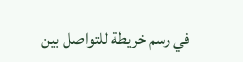في رسم خريطة للتواصل بين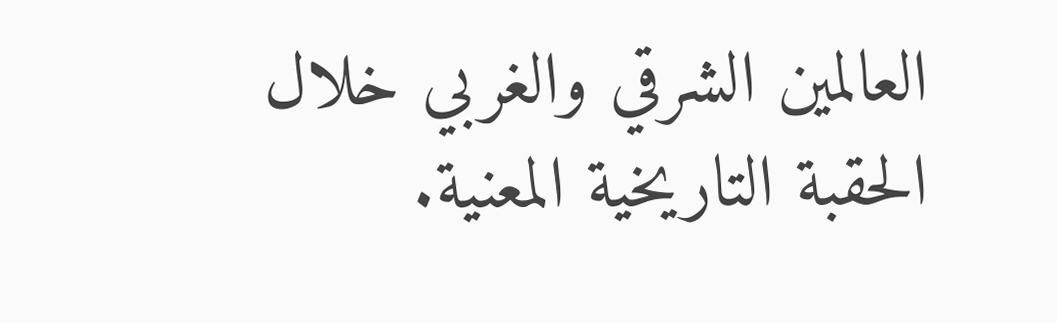العالمين الشرقي والغربي خلال الحقبة التاريخية المعنية.